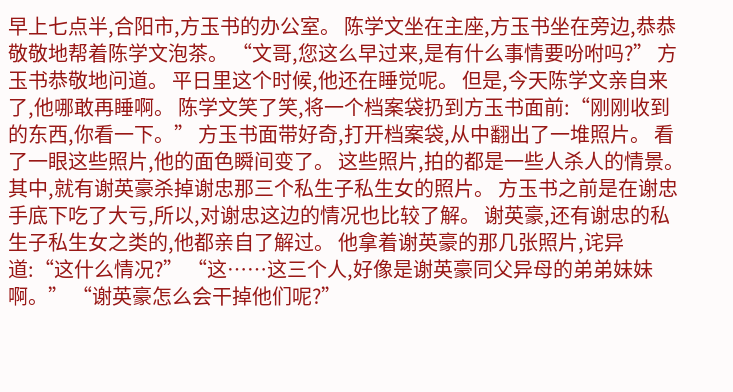早上七点半,合阳市,方玉书的办公室。 陈学文坐在主座,方玉书坐在旁边,恭恭敬敬地帮着陈学文泡茶。 “文哥,您这么早过来,是有什么事情要吩咐吗?” 方玉书恭敬地问道。 平日里这个时候,他还在睡觉呢。 但是,今天陈学文亲自来了,他哪敢再睡啊。 陈学文笑了笑,将一个档案袋扔到方玉书面前:“刚刚收到的东西,你看一下。” 方玉书面带好奇,打开档案袋,从中翻出了一堆照片。 看了一眼这些照片,他的面色瞬间变了。 这些照片,拍的都是一些人杀人的情景。 其中,就有谢英豪杀掉谢忠那三个私生子私生女的照片。 方玉书之前是在谢忠手底下吃了大亏,所以,对谢忠这边的情况也比较了解。 谢英豪,还有谢忠的私生子私生女之类的,他都亲自了解过。 他拿着谢英豪的那几张照片,诧异道:“这什么情况?” “这……这三个人,好像是谢英豪同父异母的弟弟妹妹啊。” “谢英豪怎么会干掉他们呢?”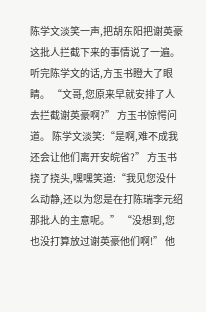陈学文淡笑一声,把胡东阳把谢英豪这批人拦截下来的事情说了一遍。 听完陈学文的话,方玉书瞪大了眼睛。 “文哥,您原来早就安排了人去拦截谢英豪啊?” 方玉书惊愕问道。 陈学文淡笑:“是啊,难不成我还会让他们离开安皖省?” 方玉书挠了挠头,嘿嘿笑道:“我见您没什么动静,还以为您是在打陈瑞李元绍那批人的主意呢。” “没想到,您也没打算放过谢英豪他们啊!” 他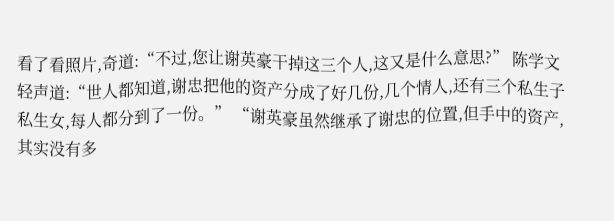看了看照片,奇道:“不过,您让谢英豪干掉这三个人,这又是什么意思?” 陈学文轻声道:“世人都知道,谢忠把他的资产分成了好几份,几个情人,还有三个私生子私生女,每人都分到了一份。” “谢英豪虽然继承了谢忠的位置,但手中的资产,其实没有多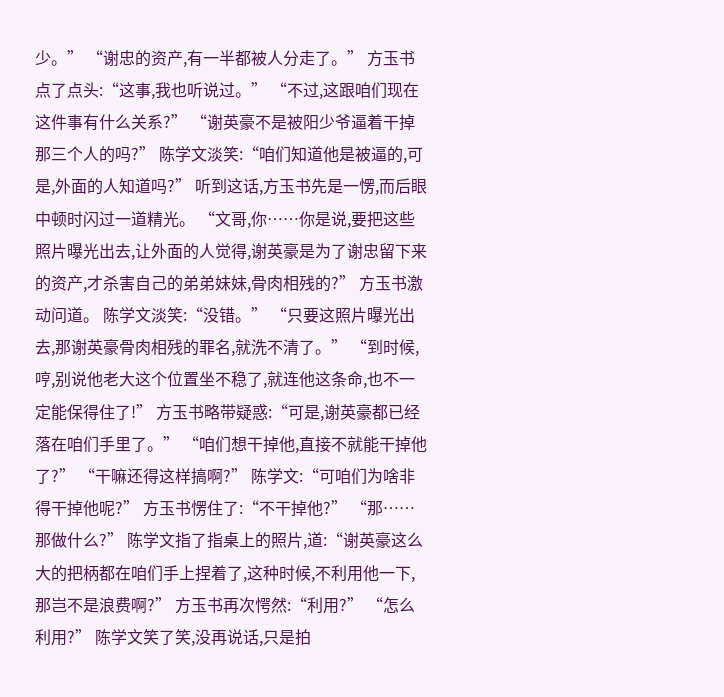少。” “谢忠的资产,有一半都被人分走了。” 方玉书点了点头:“这事,我也听说过。” “不过,这跟咱们现在这件事有什么关系?” “谢英豪不是被阳少爷逼着干掉那三个人的吗?” 陈学文淡笑:“咱们知道他是被逼的,可是,外面的人知道吗?” 听到这话,方玉书先是一愣,而后眼中顿时闪过一道精光。 “文哥,你……你是说,要把这些照片曝光出去,让外面的人觉得,谢英豪是为了谢忠留下来的资产,才杀害自己的弟弟妹妹,骨肉相残的?” 方玉书激动问道。 陈学文淡笑:“没错。” “只要这照片曝光出去,那谢英豪骨肉相残的罪名,就洗不清了。” “到时候,哼,别说他老大这个位置坐不稳了,就连他这条命,也不一定能保得住了!” 方玉书略带疑惑:“可是,谢英豪都已经落在咱们手里了。” “咱们想干掉他,直接不就能干掉他了?” “干嘛还得这样搞啊?” 陈学文:“可咱们为啥非得干掉他呢?” 方玉书愣住了:“不干掉他?” “那……那做什么?” 陈学文指了指桌上的照片,道:“谢英豪这么大的把柄都在咱们手上捏着了,这种时候,不利用他一下,那岂不是浪费啊?” 方玉书再次愕然:“利用?” “怎么利用?” 陈学文笑了笑,没再说话,只是拍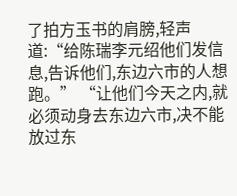了拍方玉书的肩膀,轻声道:“给陈瑞李元绍他们发信息,告诉他们,东边六市的人想跑。” “让他们今天之内,就必须动身去东边六市,决不能放过东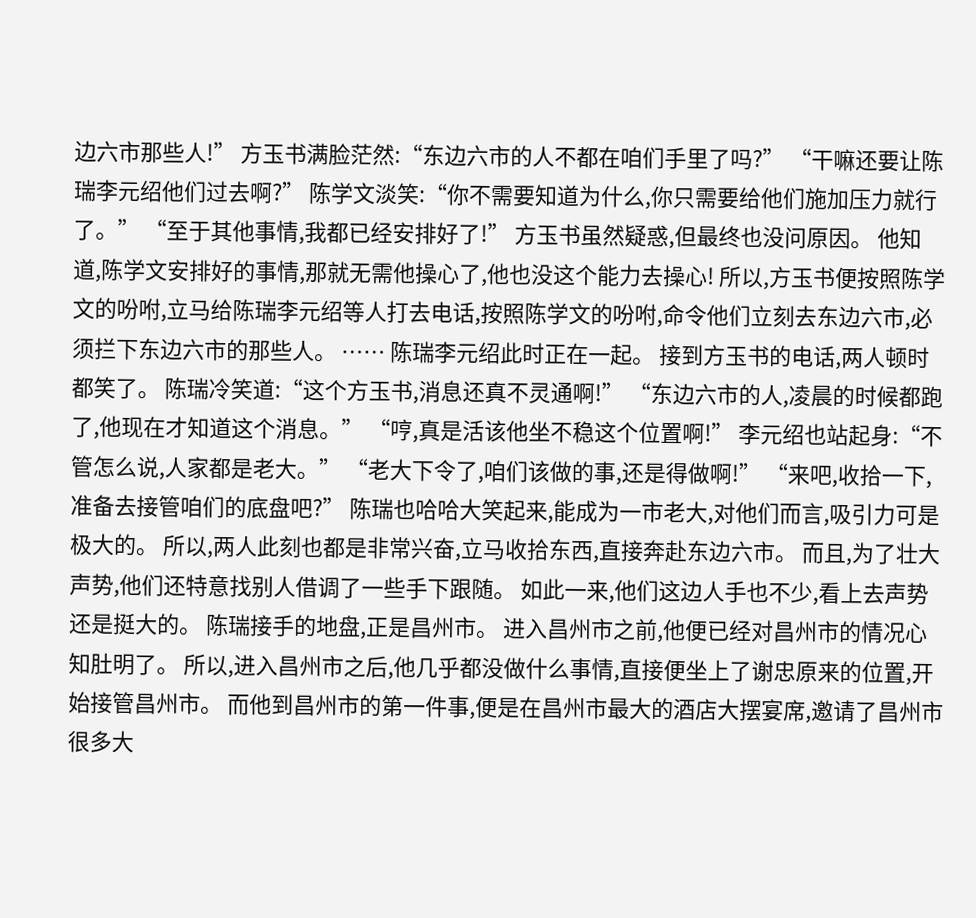边六市那些人!” 方玉书满脸茫然:“东边六市的人不都在咱们手里了吗?” “干嘛还要让陈瑞李元绍他们过去啊?” 陈学文淡笑:“你不需要知道为什么,你只需要给他们施加压力就行了。” “至于其他事情,我都已经安排好了!” 方玉书虽然疑惑,但最终也没问原因。 他知道,陈学文安排好的事情,那就无需他操心了,他也没这个能力去操心! 所以,方玉书便按照陈学文的吩咐,立马给陈瑞李元绍等人打去电话,按照陈学文的吩咐,命令他们立刻去东边六市,必须拦下东边六市的那些人。 …… 陈瑞李元绍此时正在一起。 接到方玉书的电话,两人顿时都笑了。 陈瑞冷笑道:“这个方玉书,消息还真不灵通啊!” “东边六市的人,凌晨的时候都跑了,他现在才知道这个消息。” “哼,真是活该他坐不稳这个位置啊!” 李元绍也站起身:“不管怎么说,人家都是老大。” “老大下令了,咱们该做的事,还是得做啊!” “来吧,收拾一下,准备去接管咱们的底盘吧?” 陈瑞也哈哈大笑起来,能成为一市老大,对他们而言,吸引力可是极大的。 所以,两人此刻也都是非常兴奋,立马收拾东西,直接奔赴东边六市。 而且,为了壮大声势,他们还特意找别人借调了一些手下跟随。 如此一来,他们这边人手也不少,看上去声势还是挺大的。 陈瑞接手的地盘,正是昌州市。 进入昌州市之前,他便已经对昌州市的情况心知肚明了。 所以,进入昌州市之后,他几乎都没做什么事情,直接便坐上了谢忠原来的位置,开始接管昌州市。 而他到昌州市的第一件事,便是在昌州市最大的酒店大摆宴席,邀请了昌州市很多大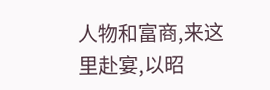人物和富商,来这里赴宴,以昭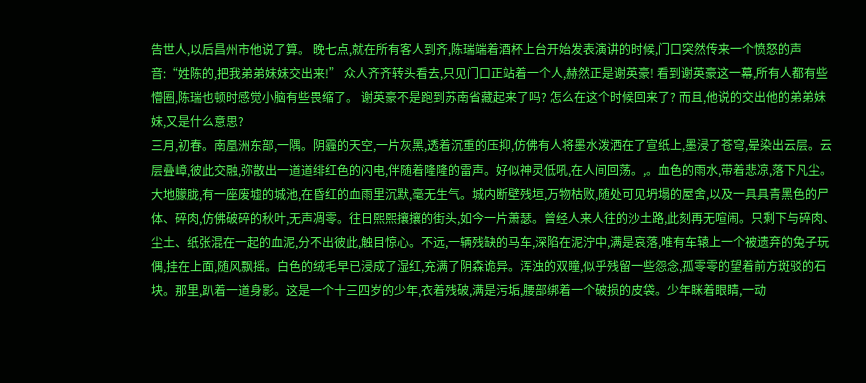告世人,以后昌州市他说了算。 晚七点,就在所有客人到齐,陈瑞端着酒杯上台开始发表演讲的时候,门口突然传来一个愤怒的声音:“姓陈的,把我弟弟妹妹交出来!” 众人齐齐转头看去,只见门口正站着一个人,赫然正是谢英豪! 看到谢英豪这一幕,所有人都有些懵圈,陈瑞也顿时感觉小脑有些畏缩了。 谢英豪不是跑到苏南省藏起来了吗? 怎么在这个时候回来了? 而且,他说的交出他的弟弟妹妹,又是什么意思?
三月,初春。南凰洲东部,一隅。阴霾的天空,一片灰黑,透着沉重的压抑,仿佛有人将墨水泼洒在了宣纸上,墨浸了苍穹,晕染出云层。云层叠嶂,彼此交融,弥散出一道道绯红色的闪电,伴随着隆隆的雷声。好似神灵低吼,在人间回荡。,。血色的雨水,带着悲凉,落下凡尘。大地朦胧,有一座废墟的城池,在昏红的血雨里沉默,毫无生气。城内断壁残垣,万物枯败,随处可见坍塌的屋舍,以及一具具青黑色的尸体、碎肉,仿佛破碎的秋叶,无声凋零。往日熙熙攘攘的街头,如今一片萧瑟。曾经人来人往的沙土路,此刻再无喧闹。只剩下与碎肉、尘土、纸张混在一起的血泥,分不出彼此,触目惊心。不远,一辆残缺的马车,深陷在泥泞中,满是哀落,唯有车辕上一个被遗弃的兔子玩偶,挂在上面,随风飘摇。白色的绒毛早已浸成了湿红,充满了阴森诡异。浑浊的双瞳,似乎残留一些怨念,孤零零的望着前方斑驳的石块。那里,趴着一道身影。这是一个十三四岁的少年,衣着残破,满是污垢,腰部绑着一个破损的皮袋。少年眯着眼睛,一动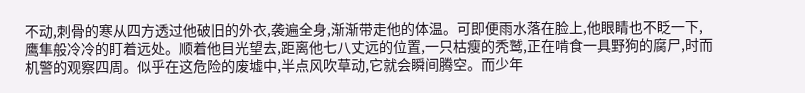不动,刺骨的寒从四方透过他破旧的外衣,袭遍全身,渐渐带走他的体温。可即便雨水落在脸上,他眼睛也不眨一下,鹰隼般冷冷的盯着远处。顺着他目光望去,距离他七八丈远的位置,一只枯瘦的秃鹫,正在啃食一具野狗的腐尸,时而机警的观察四周。似乎在这危险的废墟中,半点风吹草动,它就会瞬间腾空。而少年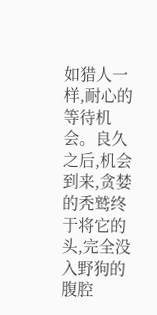如猎人一样,耐心的等待机会。良久之后,机会到来,贪婪的秃鹫终于将它的头,完全没入野狗的腹腔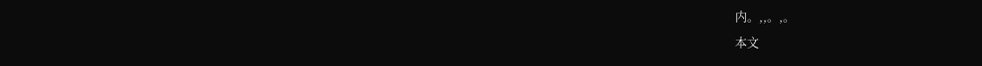内。,,。,。
本文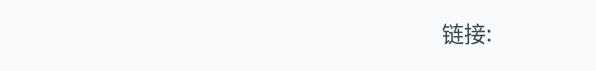链接: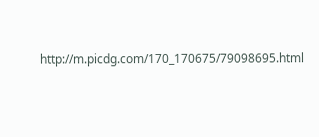http://m.picdg.com/170_170675/79098695.html